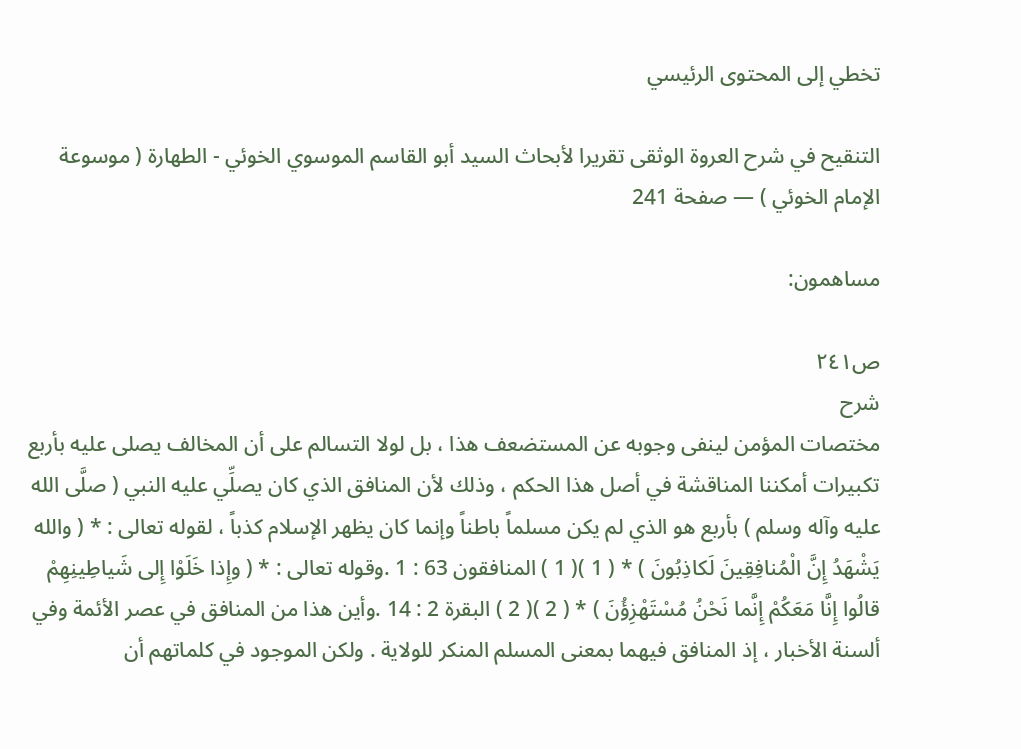تخطي إلى المحتوى الرئيسي

التنقيح في شرح العروة الوثقى تقريرا لأبحاث السيد أبو القاسم الموسوي الخوئي - الطهارة ( موسوعة الإمام الخوئي ) — صفحة 241

مساهمون:

ص٢٤١
شرح
مختصات المؤمن لينفى وجوبه عن المستضعف هذا ، بل لولا التسالم على أن المخالف يصلى عليه بأربع تكبيرات أمكننا المناقشة في أصل هذا الحكم ، وذلك لأن المنافق الذي كان يصلِّي عليه النبي ( صلَّى الله عليه وآله وسلم ) بأربع هو الذي لم يكن مسلماً باطناً وإنما كان يظهر الإسلام كذباً ، لقوله تعالى : * ( والله يَشْهَدُ إِنَّ الْمُنافِقِينَ لَكاذِبُونَ ) * ( 1 )( 1 ) المنافقون 63 : 1 .وقوله تعالى : * ( وإِذا خَلَوْا إِلى شَياطِينِهِمْ قالُوا إِنَّا مَعَكُمْ إِنَّما نَحْنُ مُسْتَهْزِؤُنَ ) * ( 2 )( 2 ) البقرة 2 : 14 .وأين هذا من المنافق في عصر الأئمة وفي ألسنة الأخبار ، إذ المنافق فيهما بمعنى المسلم المنكر للولاية . ولكن الموجود في كلماتهم أن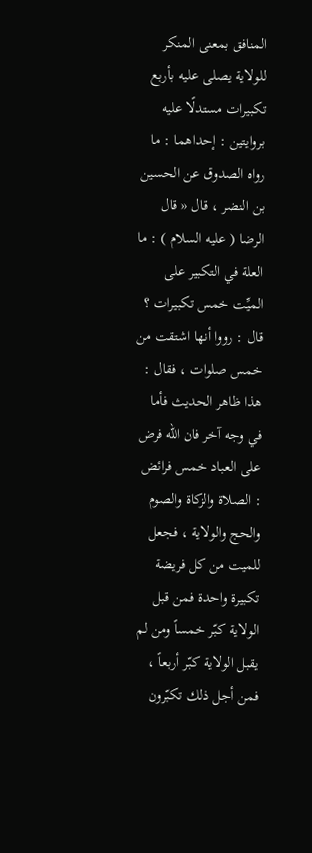المنافق بمعنى المنكر للولاية يصلى عليه بأربع تكبيرات مستدلًا عليه بروايتين : إحداهما : ما رواه الصدوق عن الحسين بن النضر ، قال « قال الرضا ( عليه السلام ) : ما العلة في التكبير على الميِّت خمس تكبيرات ؟ قال : رووا أنها اشتقت من خمس صلوات ، فقال : هذا ظاهر الحديث فأما في وجه آخر فان الله فرض على العباد خمس فرائض : الصلاة والزكاة والصوم والحج والولاية ، فجعل للميت من كل فريضة تكبيرة واحدة فمن قبل الولاية كبّر خمساً ومن لم يقبل الولاية كبّر أربعاً ، فمن أجل ذلك تكبّرون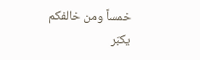خمساً ومن خالفكم يكبّر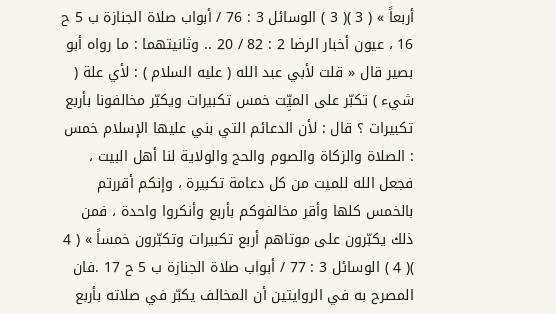أربعاً » ( 3 )( 3 ) الوسائل 3 : 76 / أبواب صلاة الجنازة ب 5 ح 16 ، عيون أخبار الرضا 2 : 82 / 20 .. وثانيتهما : ما رواه أبو بصير قال « قلت لأبي عبد الله ( عليه السلام ) : لأي علة ( شيء ) تكبّر على الميِّت خمس تكبيرات ويكبّر مخالفونا بأربع تكبيرات ؟ قال : لأن الدعائم التي بني عليها الإسلام خمس : الصلاة والزكاة والصوم والحج والولاية لنا أهل البيت ، فجعل الله للميت من كل دعامة تكبيرة ، وإنكم أقررتم بالخمس كلها وأقر مخالفوكم بأربع وأنكروا واحدة ، فمن ذلك يكبّرون على موتاهم أربع تكبيرات وتكبّرون خمساً » ( 4 )( 4 ) الوسائل 3 : 77 / أبواب صلاة الجنازة ب 5 ح 17 .فان المصرح به في الروايتين أن المخالف يكبّر في صلاته بأربع